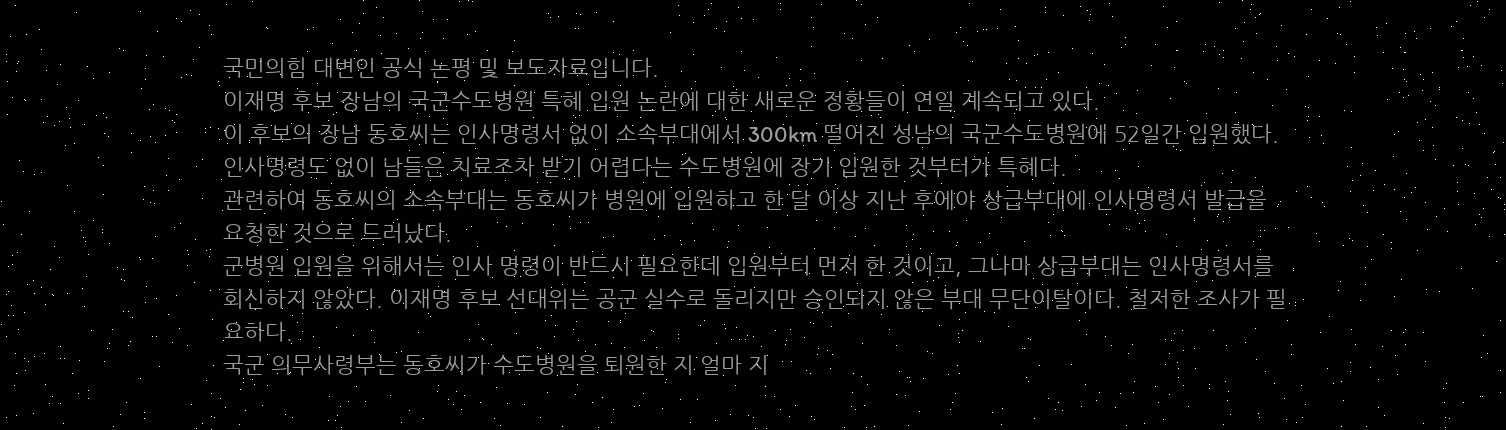국민의힘 대변인 공식 논평 및 보도자료입니다.
이재명 후보 장남의 국군수도병원 특혜 입원 논란에 대한 새로운 정황들이 연일 계속되고 있다.
이 후보의 장남 동호씨는 인사명령서 없이 소속부대에서 300km 떨어진 성남의 국군수도병원에 52일간 입원했다. 인사명령도 없이 남들은 치료조차 받기 어렵다는 수도병원에 장기 입원한 것부터가 특혜다.
관련하여 동호씨의 소속부대는 동호씨가 병원에 입원하고 한 달 이상 지난 후에야 상급부대에 인사명령서 발급을 요청한 것으로 드러났다.
군병원 입원을 위해서는 인사 명령이 반드시 필요한데 입원부터 먼저 한 것이고, 그나마 상급부대는 인사명령서를 회신하지 않았다. 이재명 후보 선대위는 공군 실수로 돌리지만 승인되지 않은 부대 무단이탈이다. 철저한 조사가 필요하다.
국군 의무사령부는 동호씨가 수도병원을 퇴원한 지 얼마 지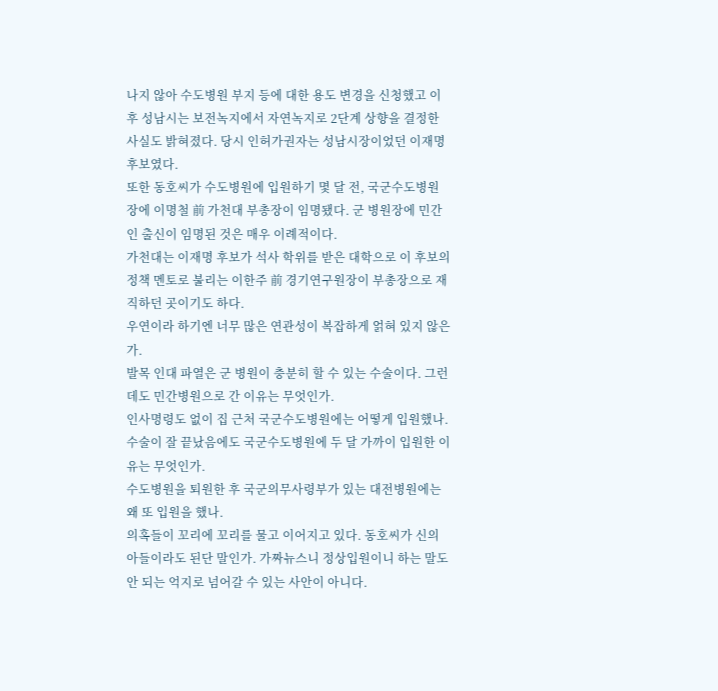나지 않아 수도병원 부지 등에 대한 용도 변경을 신청했고 이후 성남시는 보전녹지에서 자연녹지로 2단계 상향을 결정한 사실도 밝혀졌다. 당시 인허가권자는 성남시장이었던 이재명 후보였다.
또한 동호씨가 수도병원에 입원하기 몇 달 전, 국군수도병원장에 이명철 前 가천대 부총장이 임명됐다. 군 병원장에 민간인 출신이 임명된 것은 매우 이례적이다.
가천대는 이재명 후보가 석사 학위를 받은 대학으로 이 후보의 정책 멘토로 불리는 이한주 前 경기연구원장이 부총장으로 재직하던 곳이기도 하다.
우연이라 하기엔 너무 많은 연관성이 복잡하게 얽혀 있지 않은가.
발목 인대 파열은 군 병원이 충분히 할 수 있는 수술이다. 그런데도 민간병원으로 간 이유는 무엇인가.
인사명령도 없이 집 근처 국군수도병원에는 어떻게 입원했나. 수술이 잘 끝났음에도 국군수도병원에 두 달 가까이 입원한 이유는 무엇인가.
수도병원을 퇴원한 후 국군의무사령부가 있는 대전병원에는 왜 또 입원을 했나.
의혹들이 꼬리에 꼬리를 물고 이어지고 있다. 동호씨가 신의 아들이라도 된단 말인가. 가짜뉴스니 정상입원이니 하는 말도 안 되는 억지로 넘어갈 수 있는 사안이 아니다.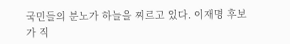국민들의 분노가 하늘을 찌르고 있다. 이재명 후보가 직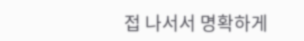접 나서서 명확하게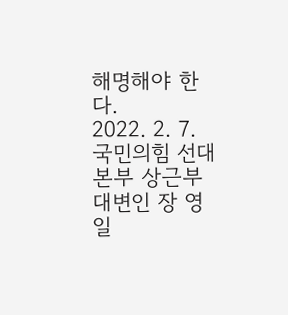해명해야 한다.
2022. 2. 7.
국민의힘 선대본부 상근부대변인 장 영 일